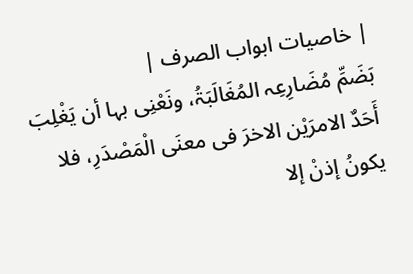| خاصیات ابواب الصرف |
بَضَمِّ مُضَارِعِہ المُغَالَبَۃُ، ونَعْنِی بہا أن یَغْلِبَ أَحَدٌ الامرَیْن الاخرَ فی معنَی الْمَصْدَرِ، فلا یکونُ إذنْ إلا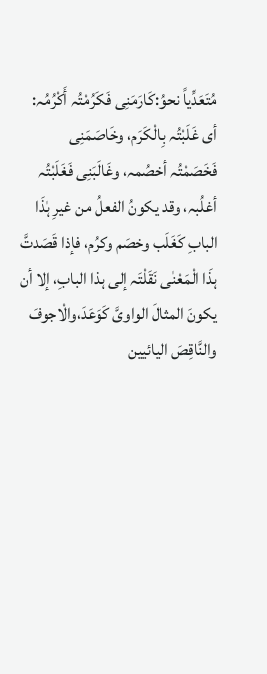مُتَعَدِّیاً نحوُ:کَارَمَنِی فَکَرُمْتُہ أَکْرُمُہ: أی غَلَبْتُہ بِالْکَرَم، وخَاصَمَنِی فَخَصَمْتُہ أخصُمہ، وغَالَبَنِی فَغَلَبْتُہ أغلُبہ، وقد یکونُ الفعلُ من غیرِ ہٰذَا البابِ کَغَلَب وخصَم وکرُم، فإذا قَصَدتَّ ہذَا الْمَعْنٰی نَقَلْتَہ إلی ہذا البابِ، إلا أن یکونَ المثالَ الواویَّ کَوَعَدَ،والْاجوفَ والنَّاقِصَ الیائیین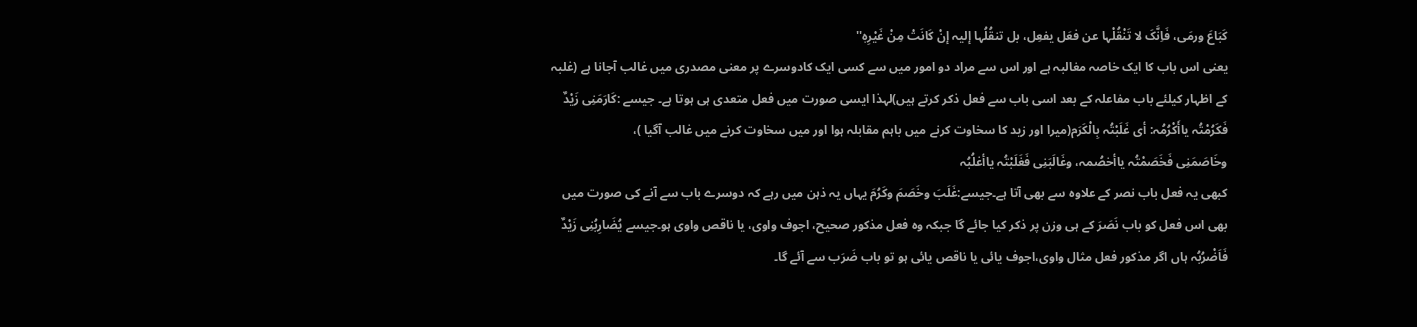کَبَاعَ ورمَی، فَاِنَّکَ لا تَنْقُلْہا عن فعَل یفعِل، بل تنقُلُہا إلیہ إنْ کَانَتْ مِنْ غَیْرِہٖ''
یعنی اس باب کا ایک خاصہ مغالبہ ہے اور اس سے مراد دو امور میں سے کسی ایک کادوسرے پر معنی مصدری میں غالب آجانا ہے (غلبہ کے اظہار کیلئے باب مفاعلہ کے بعد اسی باب سے فعل ذکر کرتے ہیں)لہذا ایسی صورت میں فعل متعدی ہی ہوتا ہے۔ جیسے :کَارَمَنِی زَیْدٌ فَکَرُمْتُہ یاأَکْرُمُہ: أی غَلَبْتُہ بِالْکَرَم(میرا اور زید کا سخاوت کرنے میں باہم مقابلہ ہوا اور میں سخاوت کرنے میں غالب آگیا )،
وخَاصَمَنِی فَخَصَمْتُہ یاأخصُمہ، وغَالَبَنِی فَغَلَبْتُہ یاأغلُبُہ
کبھی یہ فعل باب نصر کے علاوہ سے بھی آتا ہے۔جیسے:غَلَبَ وخَصَمَ وکَرُمَ یہاں یہ ذہن میں رہے کہ دوسرے باب سے آنے کی صورت میں بھی اس فعل کو باب نَصَرَ کے ہی وزن پر ذکر کیا جائے گا جبکہ وہ فعل مذکور صحیح، اجوف واوی، یا ناقص واوی ہو۔جیسے یُضَارِبُنِی زَیْدٌ فَاَضْرُبُہ ہاں اگر مذکور فعل مثال واوی،اجوف یائی یا ناقص یائی ہو تو باب ضَرَب سے آئے گا۔